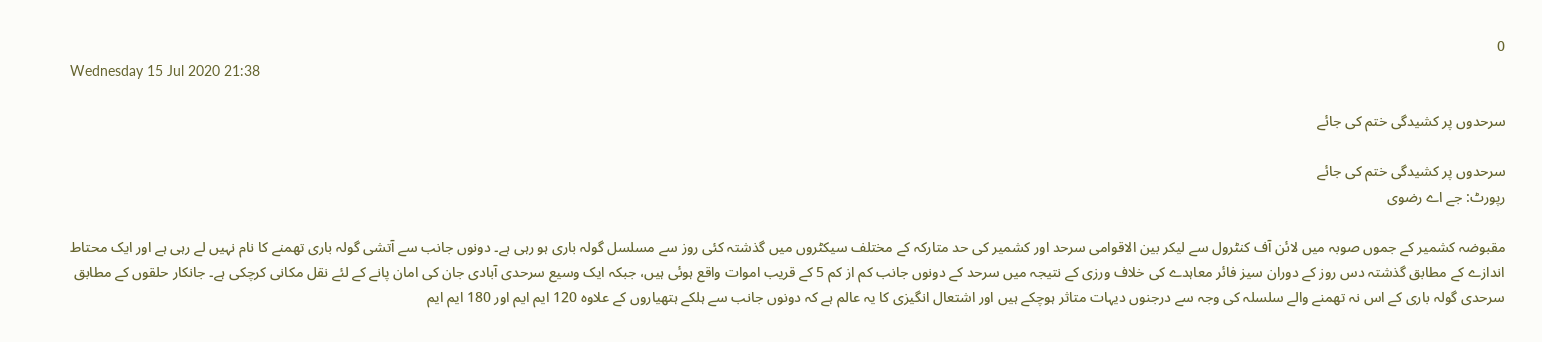0
Wednesday 15 Jul 2020 21:38

سرحدوں پر کشیدگی ختم کی جائے

سرحدوں پر کشیدگی ختم کی جائے
رپورٹ: جے اے رضوی

مقبوضہ کشمیر کے جموں صوبہ میں لائن آف کنٹرول سے لیکر بین الاقوامی سرحد اور کشمیر کی حد متارکہ کے مختلف سیکٹروں میں گذشتہ کئی روز سے مسلسل گولہ باری ہو رہی ہے۔ دونوں جانب سے آتشی گولہ باری تھمنے کا نام نہیں لے رہی ہے اور ایک محتاط اندازے کے مطابق گذشتہ دس روز کے دوران سیز فائر معاہدے کی خلاف ورزی کے نتیجہ میں سرحد کے دونوں جانب کم از کم 5 کے قریب اموات واقع ہوئی ہیں، جبکہ ایک وسیع سرحدی آبادی جان کی امان پانے کے لئے نقل مکانی کرچکی ہے۔ جانکار حلقوں کے مطابق سرحدی گولہ باری کے اس نہ تھمنے والے سلسلہ کی وجہ سے درجنوں دیہات متاثر ہوچکے ہیں اور اشتعال انگیزی کا یہ عالم ہے کہ دونوں جانب سے ہلکے ہتھیاروں کے علاوہ 120 ایم ایم اور 180 ایم ایم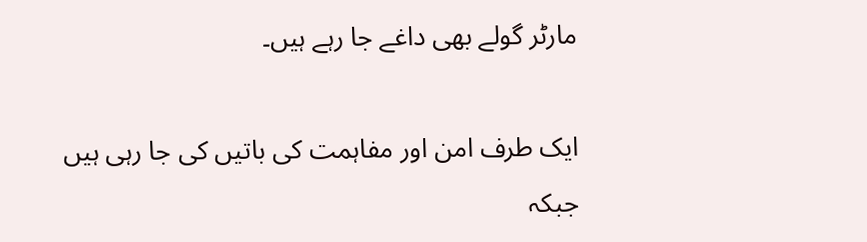مارٹر گولے بھی داغے جا رہے ہیں۔

ایک طرف امن اور مفاہمت کی باتیں کی جا رہی ہیں جبکہ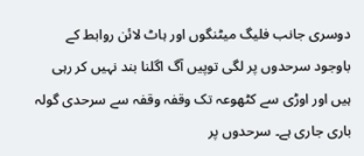دوسری جانب فلیگ میٹنگوں اور ہاٹ لائن روابط کے باوجود سرحدوں پر لگی توپیں آگ اگلنا بند نہیں کر رہی ہیں اور اوڑی سے کٹھوعہ تک وقفہ وقفہ سے سرحدی گولہ باری جاری ہے۔ سرحدوں پر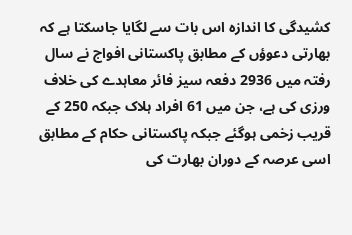کشیدگی کا اندازہ اس بات سے لگایا جاسکتا ہے کہ بھارتی دعوؤں کے مطابق پاکستانی افواج نے سال رفتہ میں 2936 دفعہ سیز فائر معاہدے کی خلاف ورزی کی ہے، جن میں 61 افراد ہلاک جبکہ 250 کے قریب زخمی ہوگئے جبکہ پاکستانی حکام کے مطابق اسی عرصہ کے دوران بھارت کی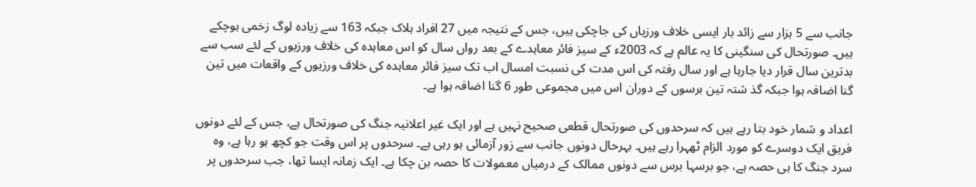جانب سے 5 ہزار سے زائد بار ایسی خلاف ورزیاں کی جاچکی ہیں، جس کے نتیجہ میں 27 افراد ہلاک جبکہ 163 سے زیادہ لوگ زخمی ہوچکے ہیں۔ صورتحال کی سنگینی کا یہ عالم ہے کہ 2003ء کے سیز فائر معاہدے کے بعد رواں سال کو اس معاہدہ کی خلاف ورزیوں کے لئے سب سے بدترین سال قرار دیا جارہا ہے اور سال رفتہ کی اس مدت کی نسبت امسال اب تک سیز فائر معاہدہ کی خلاف ورزیوں کے واقعات میں تین گنا اضافہ ہوا جبکہ گذ شتہ تین برسوں کے دوران اس میں مجموعی طور 6 گنا اضافہ ہوا ہے۔

اعداد و شمار خود بتا رہے ہیں کہ سرحدوں کی صورتحال قطعی صحیح نہیں ہے اور ایک غیر اعلانیہ جنگ کی صورتحال ہے، جس کے لئے دونوں فریق ایک دوسرے کو مورد الزام ٹھہرا رہے ہیں۔ بہرحال دونوں جانب سے زور آزمائی ہو رہی ہے۔ سرحدوں پر اس وقت جو کچھ ہو رہا ہے، وہ سرد جنگ کا ہی حصہ ہے، جو برسہا برس سے دونوں ممالک کے درمیاں معمولات کا حصہ بن چکا ہے۔ ایک زمانہ ایسا تھا، جب سرحدوں پر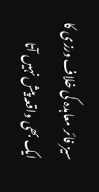سیز فائر معاہدہ کی خلاف ورزی کا ایک بھی واقعہ پیش نہیں آتا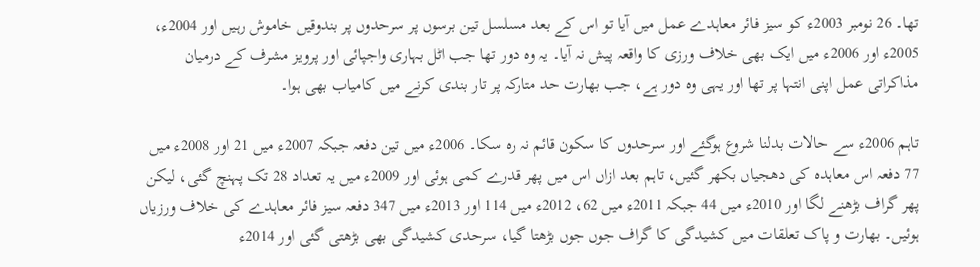تھا۔ 26 نومبر 2003ء کو سیز فائر معاہدے عمل میں آیا تو اس کے بعد مسلسل تین برسوں پر سرحدوں پر بندوقیں خاموش رہیں اور 2004ء، 2005ء اور 2006ء میں ایک بھی خلاف ورزی کا واقعہ پیش نہ آیا۔ یہ وہ دور تھا جب اٹل بہاری واجپائی اور پرویز مشرف کے درمیان مذاکراتی عمل اپنی انتہا پر تھا اور یہی وہ دور ہے، جب بھارت حد متارکہ پر تار بندی کرنے میں کامیاب بھی ہوا۔

تاہم 2006ء سے حالات بدلنا شروع ہوگئے اور سرحدوں کا سکون قائم نہ رہ سکا۔ 2006ء میں تین دفعہ جبکہ 2007ء میں 21 اور 2008ء میں 77 دفعہ اس معاہدہ کی دھجیاں بکھر گئیں، تاہم بعد ازاں اس میں پھر قدرے کمی ہوئی اور 2009ء میں یہ تعداد 28 تک پہنچ گئی، لیکن پھر گراف بڑھنے لگا اور 2010ء میں 44 جبکہ 2011ء میں 62، 2012ء میں 114 اور 2013ء میں 347 دفعہ سیز فائر معاہدے کی خلاف ورزیاں ہوئیں۔ بھارت و پاک تعلقات میں کشیدگی کا گراف جوں جوں بڑھتا گیا، سرحدی کشیدگی بھی بڑھتی گئی اور 2014ء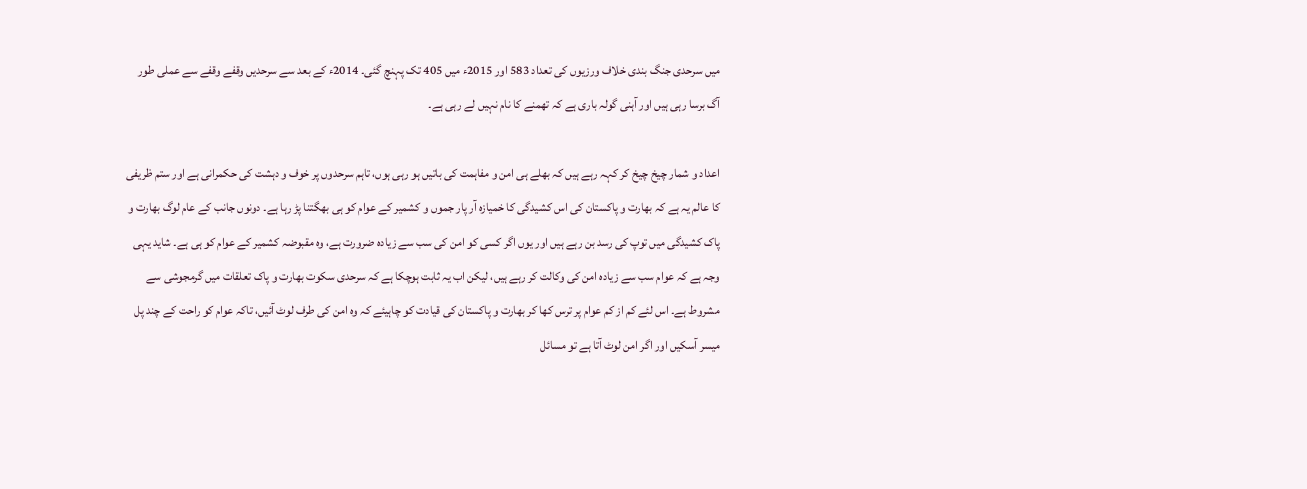میں سرحدی جنگ بندی خلاف ورزیوں کی تعداد 583 اور 2015ء میں 405 تک پہنچ گئی۔ 2014ء کے بعد سے سرحدیں وقفے وقفے سے عملی طور آگ برسا رہی ہیں اور آہنی گولہ باری ہے کہ تھمنے کا نام نہیں لے رہی ہے۔

اعداد و شمار چیخ چیخ کر کہہ رہے ہیں کہ بھلے ہی امن و مفاہمت کی باتیں ہو رہی ہوں، تاہم سرحدوں پر خوف و دہشت کی حکمرانی ہے اور ستم ظریفی کا عالم یہ ہے کہ بھارت و پاکستان کی اس کشیدگی کا خمیازہ آر پار جموں و کشمیر کے عوام کو ہی بھگتنا پڑ رہا ہے۔ دونوں جانب کے عام لوگ بھارت و پاک کشیدگی میں توپ کی رسد بن رہے ہیں اور یوں اگر کسی کو امن کی سب سے زیادہ ضرورت ہے، وہ مقبوضہ کشمیر کے عوام کو ہی ہے۔ شاید یہی وجہ ہے کہ عوام سب سے زیادہ امن کی وکالت کر رہے ہیں، لیکن اب یہ ثابت ہوچکا ہے کہ سرحدی سکوت بھارت و پاک تعلقات میں گرمجوشی سے مشروط ہے۔ اس لئے کم از کم عوام پر ترس کھا کر بھارت و پاکستان کی قیادت کو چاہیئے کہ وہ امن کی طرف لوٹ آئیں، تاکہ عوام کو راحت کے چند پل میسر آسکیں اور اگر امن لوٹ آتا ہے تو مسائل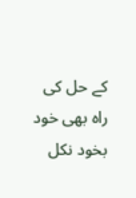کے حل کی راہ بھی خود بخود نکل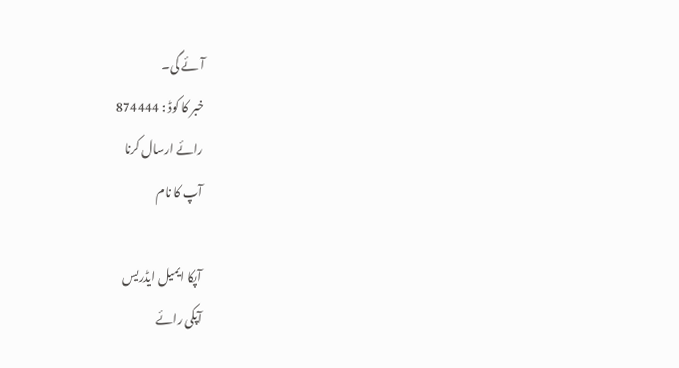آئے گی۔
خبر کا کوڈ : 874444
رائے ارسال کرنا
آپ کا نام

آپکا ایمیل ایڈریس
آپکی رائے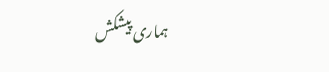ہماری پیشکش